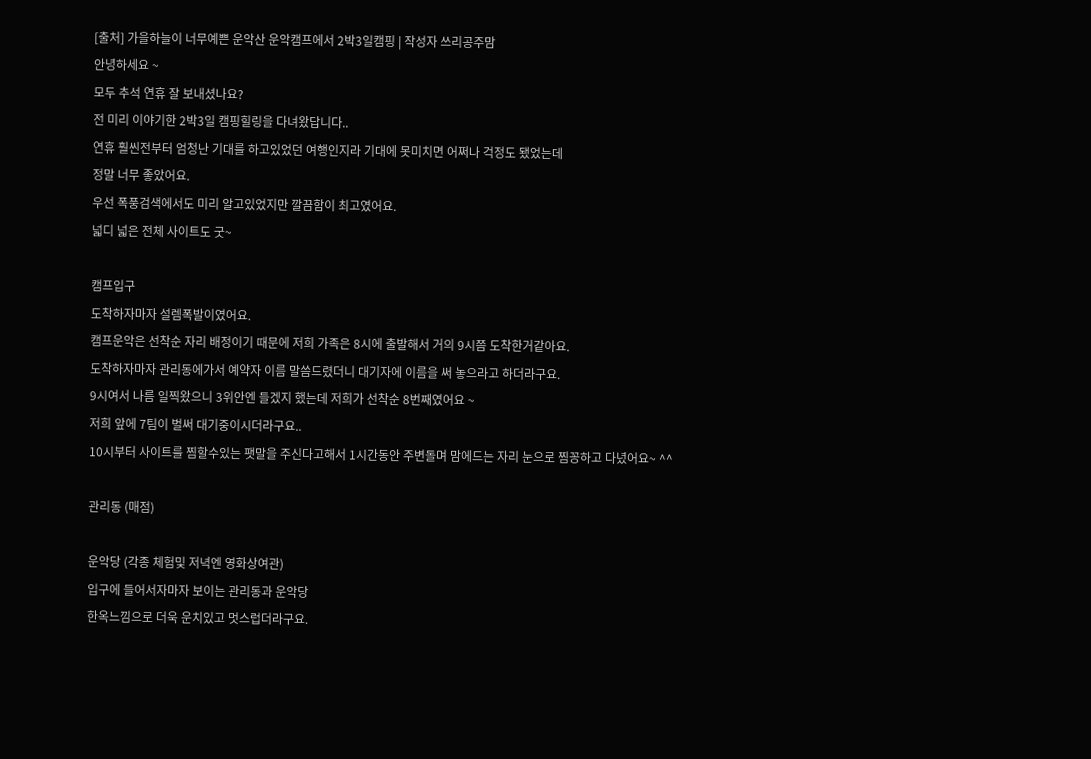[출처] 가을하늘이 너무예쁜 운악산 운악캠프에서 2박3일캠핑 | 작성자 쓰리공주맘
안녕하세요 ~
모두 추석 연휴 잘 보내셨나요?
전 미리 이야기한 2박3일 캠핑힐링을 다녀왔답니다..
연휴 훨씬전부터 엄청난 기대를 하고있었던 여행인지라 기대에 못미치면 어쩌나 걱정도 됐었는데
정말 너무 좋았어요.
우선 폭풍검색에서도 미리 알고있었지만 깔끔함이 최고였어요.
넓디 넓은 전체 사이트도 굿~

캠프입구
도착하자마자 설렘폭발이였어요.
캠프운악은 선착순 자리 배정이기 때문에 저희 가족은 8시에 출발해서 거의 9시쯤 도착한거같아요.
도착하자마자 관리동에가서 예약자 이름 말씀드렸더니 대기자에 이름을 써 놓으라고 하더라구요.
9시여서 나름 일찍왔으니 3위안엔 들겠지 했는데 저희가 선착순 8번째였어요 ~
저희 앞에 7팀이 벌써 대기중이시더라구요..
10시부터 사이트를 찜할수있는 팻말을 주신다고해서 1시간동안 주변돌며 맘에드는 자리 눈으로 찜꽁하고 다녔어요~ ^^

관리동 (매점)

운악당 (각종 체험및 저녁엔 영화상여관)
입구에 들어서자마자 보이는 관리동과 운악당
한옥느낌으로 더욱 운치있고 멋스럽더라구요.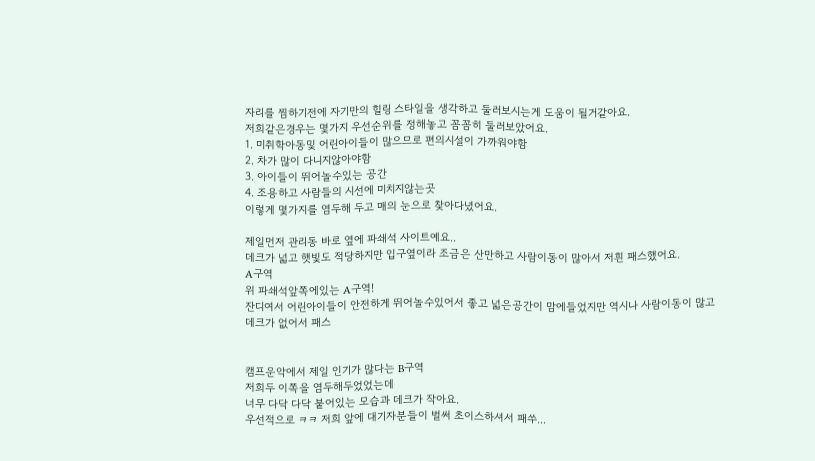자리를 찜하기전에 자기만의 힐링 스타일을 생각하고 둘러보시는게 도움이 될거같아요.
저희같은경우는 몇가지 우선순위를 정해놓고 꼼꼼히 둘러보았어요.
1. 미취학아동및 어린아이들이 많으므로 편의시설이 가까워야함
2. 차가 많이 다니지않아야함
3. 아이들이 뛰어놀수있는 공간
4. 조용하고 사람들의 시선에 미치지않는곳
이렇게 몇가지를 염두해 두고 매의 눈으로 찾아다녔어요.

제일먼저 관리동 바로 옆에 파쇄석 사이트예요..
데크가 넓고 햇빛도 적당하지만 입구옆이라 조금은 산만하고 사람이동이 많아서 저흰 패스했어요.
A구역
위 파쇄석앞쪽에있는 A구역!
잔디여서 어린아이들이 안전하게 뛰어놀수있어서 좋고 넓은공간이 맘에들었지만 역시나 사람이동이 많고
데크가 없어서 패스


캠프운악에서 제일 인기가 많다는 B구역
저희두 이쪽을 염두해두었었는데
너무 다닥 다닥 붙어있는 모습과 데크가 작아요.
우선적으로 ㅋㅋ 저희 앞에 대기자분들이 벌써 초이스하셔서 패쑤...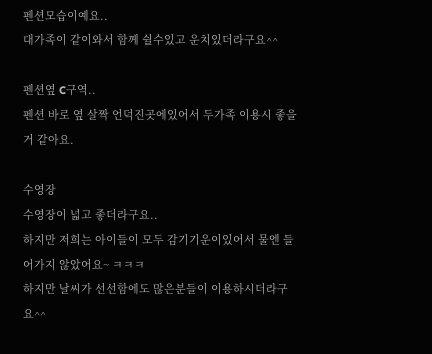펜션모습이예요..
대가족이 같이와서 함께 쉴수있고 운치있더라구요^^

펜션옆 C구역..
펜션 바로 옆 살짝 언덕진곳에있어서 두가족 이용시 좋을거 같아요.

수영장
수영장이 넓고 좋더라구요..
하지만 저희는 아이들이 모두 감기기운이있어서 물엔 들어가지 않았어요~ ㅋㅋㅋ
하지만 날씨가 선선함에도 많은분들이 이용하시더라구요^^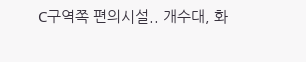C구역쪽 편의시설.. 개수대, 화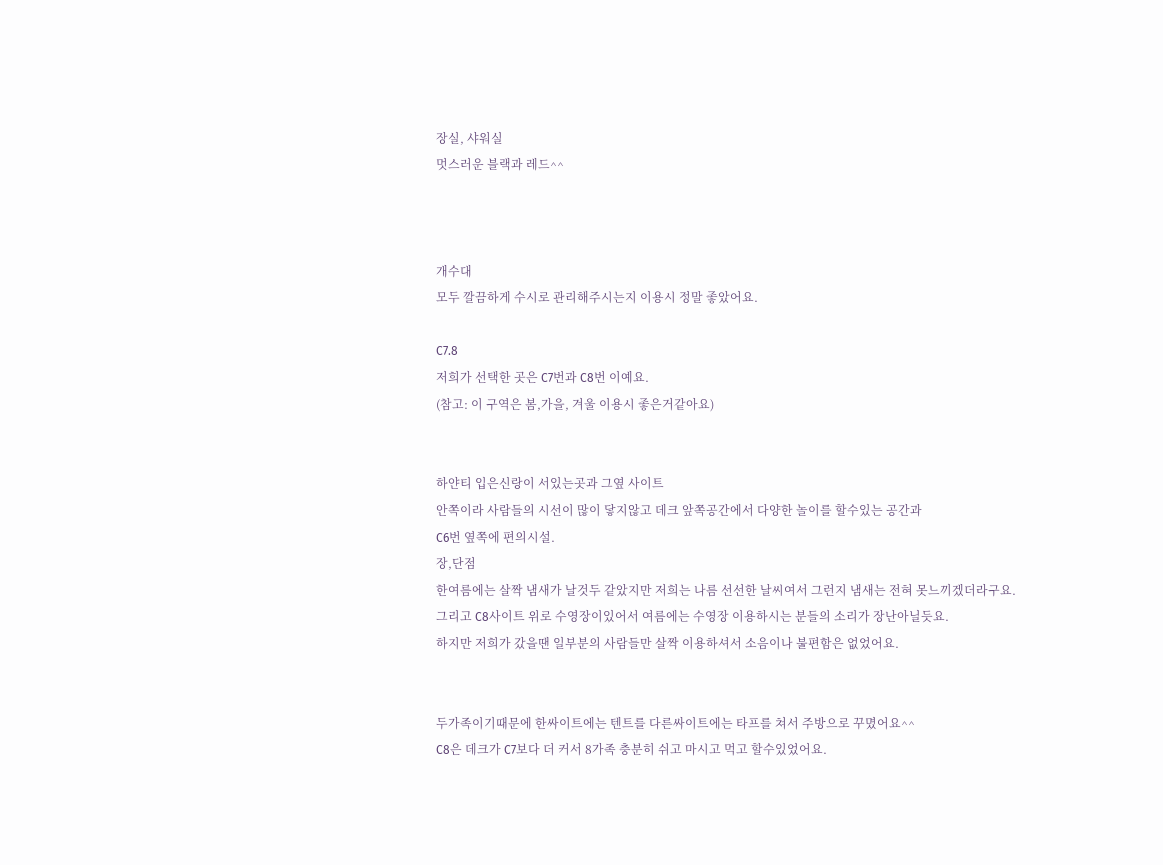장실, 샤워실
멋스러운 블랙과 레드^^



개수대
모두 깔끔하게 수시로 관리해주시는지 이용시 정말 좋았어요.

C7.8
저희가 선택한 곳은 C7번과 C8번 이예요.
(참고: 이 구역은 봄,가을, 겨울 이용시 좋은거같아요)


하얀티 입은신랑이 서있는곳과 그옆 사이트
안쪽이라 사람들의 시선이 많이 닿지않고 데크 앞쪽공간에서 다양한 놀이를 할수있는 공간과
C6번 옆쪽에 편의시설.
장,단점
한여름에는 살짝 냄새가 날것두 같았지만 저희는 나름 선선한 날씨여서 그런지 냄새는 전혀 못느끼겠더라구요.
그리고 C8사이트 위로 수영장이있어서 여름에는 수영장 이용하시는 분들의 소리가 장난아닐듯요.
하지만 저희가 갔을땐 일부분의 사람들만 살짝 이용하셔서 소음이나 불편함은 없었어요.


두가족이기때문에 한싸이트에는 텐트를 다른싸이트에는 타프를 쳐서 주방으로 꾸몄어요^^
C8은 데크가 C7보다 더 커서 8가족 충분히 쉬고 마시고 먹고 할수있었어요.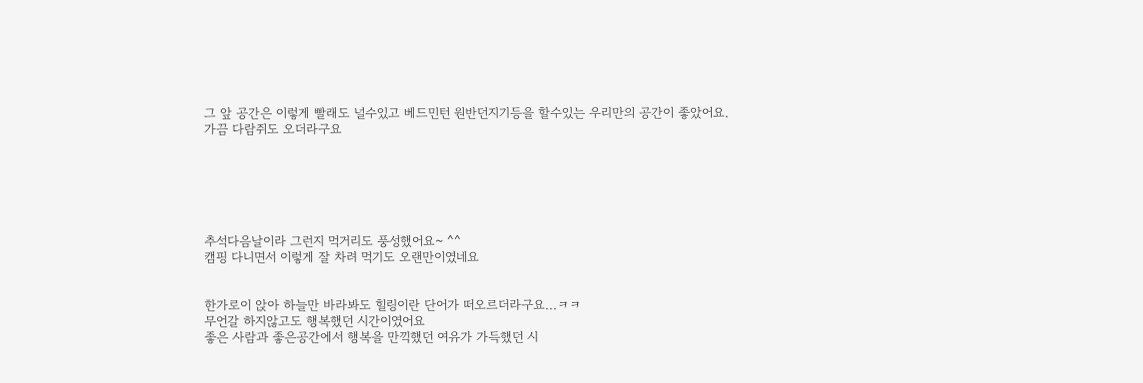그 앞 공간은 이렇게 빨래도 널수있고 베드민턴 원반던지기등을 할수있는 우리만의 공간이 좋았어요.
가끔 다람쥐도 오더라구요






추석다음날이라 그런지 먹거리도 풍성했어요~ ^^
캠핑 다니면서 이렇게 잘 차려 먹기도 오랜만이였네요


한가로이 앉아 하늘만 바라봐도 힐링이란 단어가 떠오르더라구요...ㅋㅋ
무언갈 하지않고도 행복했던 시간이였어요
좋은 사람과 좋은공간에서 행복을 만끽했던 여유가 가득했던 시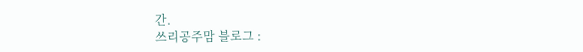간.
쓰리공주맘 블로그 :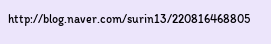http://blog.naver.com/surin13/220816468805